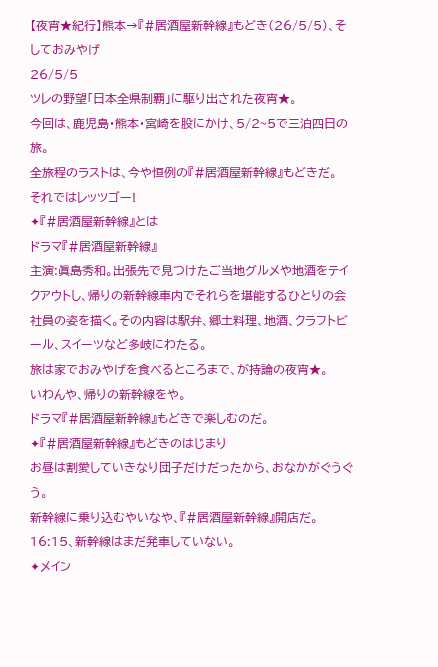【夜宵★紀行】熊本→『#居酒屋新幹線』もどき(26/5/5)、そしておみやげ
26/5/5
ツレの野望「日本全県制覇」に駆り出された夜宵★。
今回は、鹿児島・熊本・宮崎を股にかけ、5/2~5で三泊四日の旅。
全旅程のラストは、今や恒例の『#居酒屋新幹線』もどきだ。
それではレッツゴー!
✦『#居酒屋新幹線』とは
ドラマ『#居酒屋新幹線』
主演:眞島秀和。出張先で見つけたご当地グルメや地酒をテイクアウトし、帰りの新幹線車内でそれらを堪能するひとりの会社員の姿を描く。その内容は駅弁、郷土料理、地酒、クラフトビール、スイーツなど多岐にわたる。
旅は家でおみやげを食べるところまで、が持論の夜宵★。
いわんや、帰りの新幹線をや。
ドラマ『#居酒屋新幹線』もどきで楽しむのだ。
✦『#居酒屋新幹線』もどきのはじまり
お昼は割愛していきなり団子だけだったから、おなかがぐうぐう。
新幹線に乗り込むやいなや、『#居酒屋新幹線』開店だ。
16:15、新幹線はまだ発車していない。
✦メイン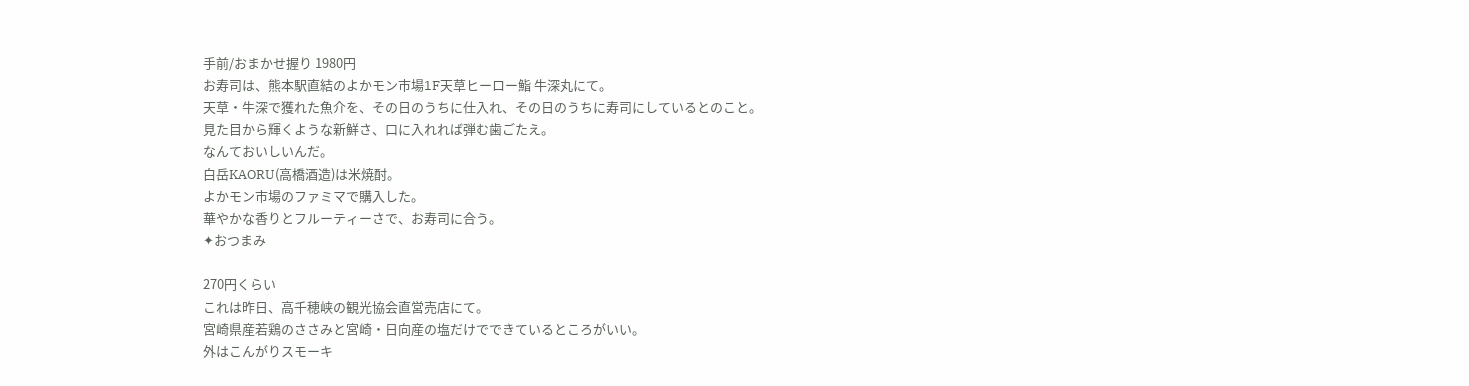手前/おまかせ握り 1980円
お寿司は、熊本駅直結のよかモン市場1F天草ヒーロー鮨 牛深丸にて。
天草・牛深で獲れた魚介を、その日のうちに仕入れ、その日のうちに寿司にしているとのこと。
見た目から輝くような新鮮さ、口に入れれば弾む歯ごたえ。
なんておいしいんだ。
白岳KAORU(高橋酒造)は米焼酎。
よかモン市場のファミマで購入した。
華やかな香りとフルーティーさで、お寿司に合う。
✦おつまみ

270円くらい
これは昨日、高千穂峡の観光協会直営売店にて。
宮崎県産若鶏のささみと宮崎・日向産の塩だけでできているところがいい。
外はこんがりスモーキ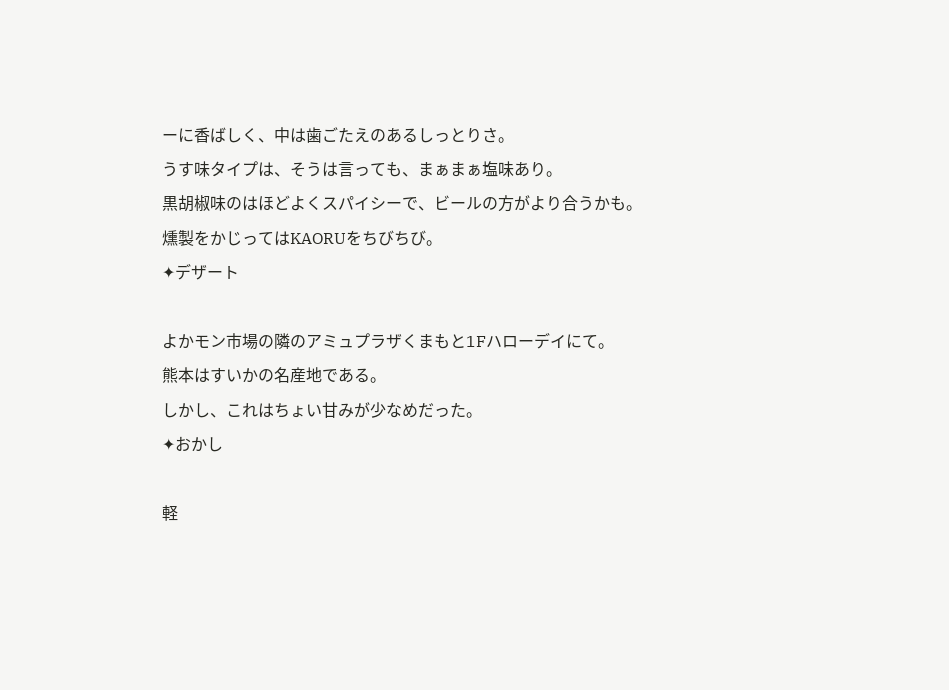ーに香ばしく、中は歯ごたえのあるしっとりさ。
うす味タイプは、そうは言っても、まぁまぁ塩味あり。
黒胡椒味のはほどよくスパイシーで、ビールの方がより合うかも。
燻製をかじってはKAORUをちびちび。
✦デザート

よかモン市場の隣のアミュプラザくまもと1Fハローデイにて。
熊本はすいかの名産地である。
しかし、これはちょい甘みが少なめだった。
✦おかし

軽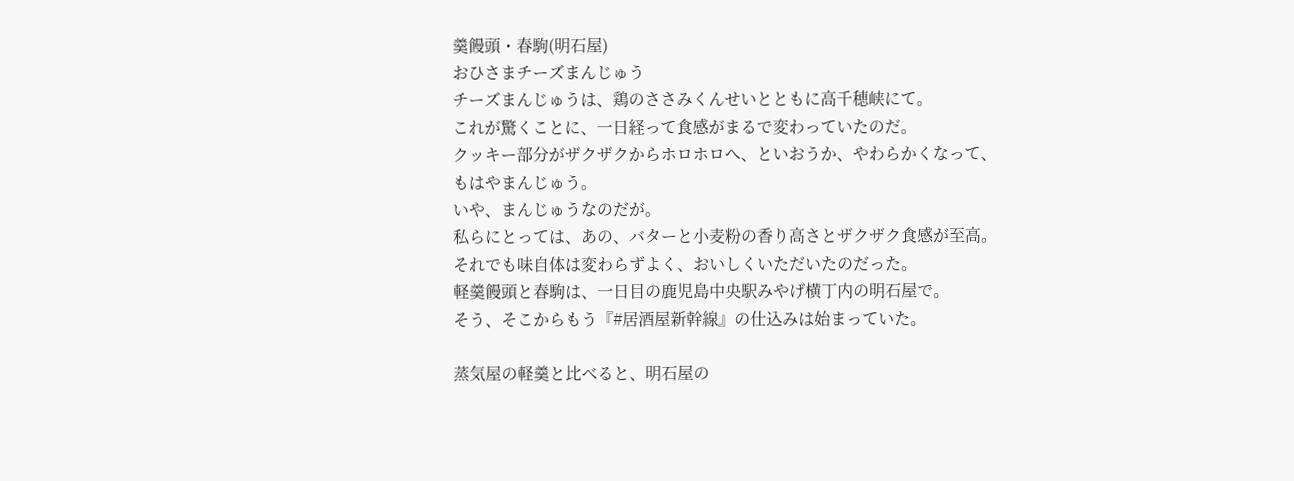羹饅頭・春駒(明石屋)
おひさまチーズまんじゅう
チーズまんじゅうは、鶏のささみくんせいとともに高千穂峡にて。
これが驚くことに、一日経って食感がまるで変わっていたのだ。
クッキー部分がザクザクからホロホロへ、といおうか、やわらかくなって、もはやまんじゅう。
いや、まんじゅうなのだが。
私らにとっては、あの、バターと小麦粉の香り高さとザクザク食感が至高。
それでも味自体は変わらずよく、おいしくいただいたのだった。
軽羹饅頭と春駒は、一日目の鹿児島中央駅みやげ横丁内の明石屋で。
そう、そこからもう『#居酒屋新幹線』の仕込みは始まっていた。

蒸気屋の軽羹と比べると、明石屋の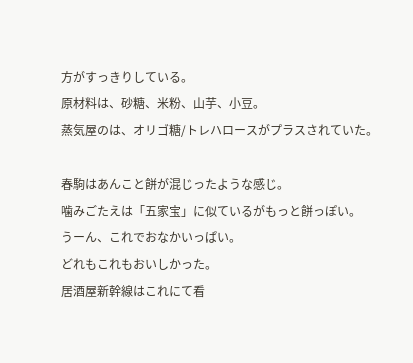方がすっきりしている。
原材料は、砂糖、米粉、山芋、小豆。
蒸気屋のは、オリゴ糖/トレハロースがプラスされていた。

春駒はあんこと餅が混じったような感じ。
噛みごたえは「五家宝」に似ているがもっと餅っぽい。
うーん、これでおなかいっぱい。
どれもこれもおいしかった。
居酒屋新幹線はこれにて看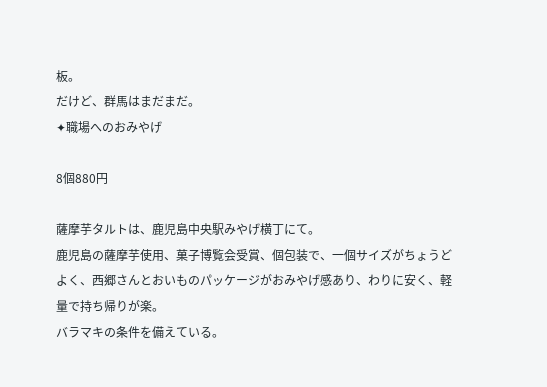板。
だけど、群馬はまだまだ。
✦職場へのおみやげ

8個880円

薩摩芋タルトは、鹿児島中央駅みやげ横丁にて。
鹿児島の薩摩芋使用、菓子博覧会受賞、個包装で、一個サイズがちょうどよく、西郷さんとおいものパッケージがおみやげ感あり、わりに安く、軽量で持ち帰りが楽。
バラマキの条件を備えている。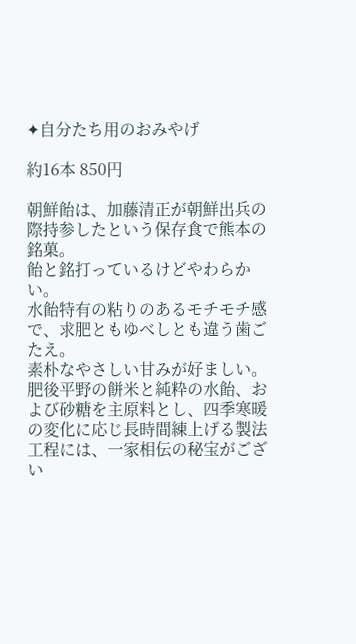✦自分たち用のおみやげ

約16本 850円

朝鮮飴は、加藤清正が朝鮮出兵の際持参したという保存食で熊本の銘菓。
飴と銘打っているけどやわらかい。
水飴特有の粘りのあるモチモチ感で、求肥ともゆべしとも違う歯ごたえ。
素朴なやさしい甘みが好ましい。
肥後平野の餅米と純粋の水飴、および砂糖を主原料とし、四季寒暖の変化に応じ長時間練上げる製法工程には、一家相伝の秘宝がござい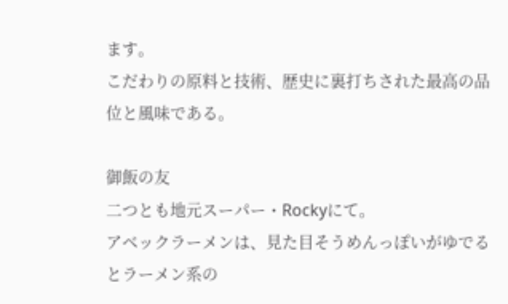ます。
こだわりの原料と技術、歴史に裏打ちされた最高の品位と風味である。

御飯の友
二つとも地元スーパー・Rockyにて。
アベックラーメンは、見た目そうめんっぽいがゆでるとラーメン系の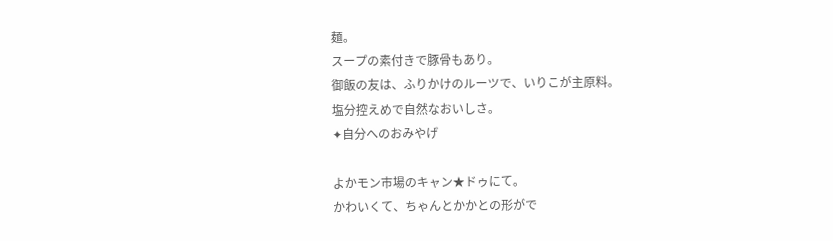麺。
スープの素付きで豚骨もあり。
御飯の友は、ふりかけのルーツで、いりこが主原料。
塩分控えめで自然なおいしさ。
✦自分へのおみやげ

よかモン市場のキャン★ドゥにて。
かわいくて、ちゃんとかかとの形がで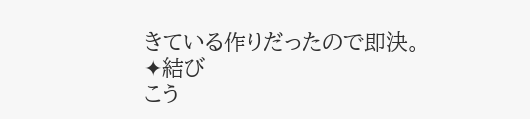きている作りだったので即決。
✦結び
こう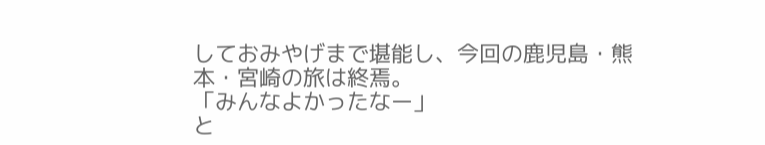しておみやげまで堪能し、今回の鹿児島・熊本・宮崎の旅は終焉。
「みんなよかったなー」
と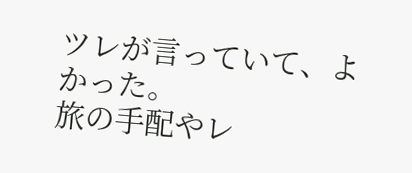ツレが言っていて、よかった。
旅の手配やレ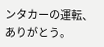ンタカーの運転、ありがとう。